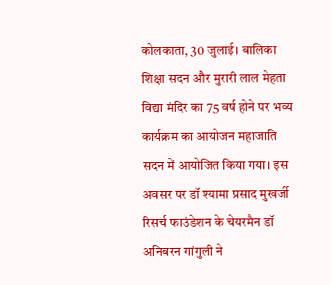कोलकाता, 30 जुलाई। बालिका शिक्षा सदन और मुरारी लाल मेहता विद्या मंदिर का 75 वर्ष होने पर भव्य कार्यक्रम का आयोजन महाजाति सदन में आयोजित किया गया। इस अवसर पर डॉ श्यामा प्रसाद मुखर्जी रिसर्च फाउंडेशन के चेयरमैन डॉ अनिबरन गांगुली ने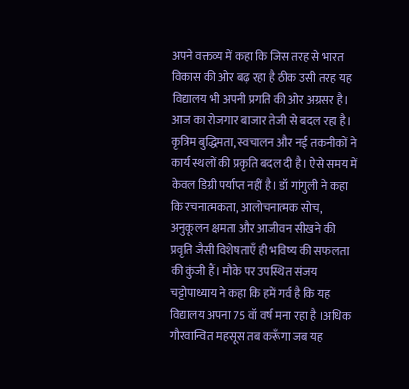अपने वक्तव्य में कहा कि जिस तरह से भारत विकास की ओर बढ़ रहा है ठीक उसी तरह यह विद्यालय भी अपनी प्रगति की ओर अग्रसर है। आज का रोजगार बाजार तेजी से बदल रहा है। कृत्रिम बुद्धिमता, स्वचालन और नई तकनीकों ने कार्य स्थलों की प्रकृति बदल दी है। ऐसे समय में केवल डिग्री पर्याप्त नहीं है। डॉ गांगुली ने कहा कि रचनात्मकता, आलोचनात्मक सोच, अनुकूलन क्षमता और आजीवन सीखने की प्रवृति जैसी विशेषताएँ ही भविष्य की सफलता की कुंजी हैं। मौके पर उपस्थित संजय चट्टोपाध्याय ने कहा कि हमें गर्व है कि यह विद्यालय अपना 75 वॉ वर्ष मना रहा है ।अधिक गौरवान्वित महसूस तब करूँगा जब यह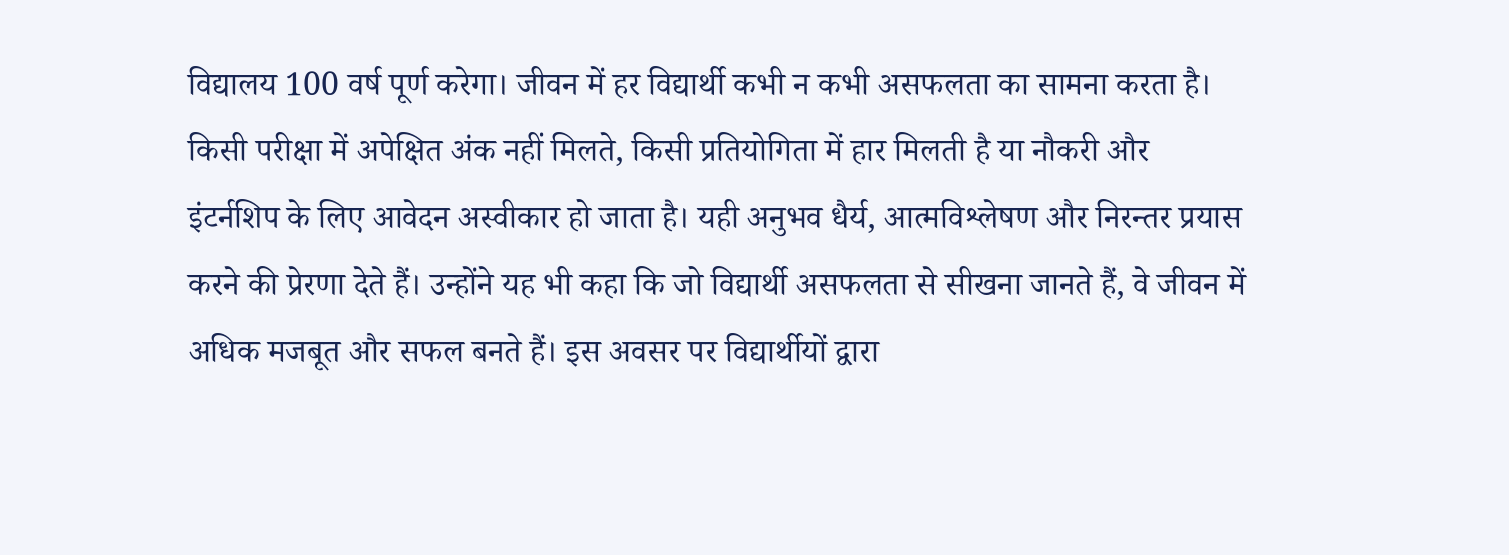विद्यालय 100 वर्ष पूर्ण करेगा। जीवन में हर विद्यार्थी कभी न कभी असफलता का सामना करता है। किसी परीक्षा में अपेक्षित अंक नहीं मिलते, किसी प्रतियोगिता में हार मिलती है या नौकरी और इंटर्नशिप के लिए आवेदन अस्वीकार हो जाता है। यही अनुभव धैर्य, आत्मविश्लेषण और निरन्तर प्रयास करने की प्रेरणा देते हैं। उन्होंने यह भी कहा कि जो विद्यार्थी असफलता से सीखना जानते हैं, वे जीवन में अधिक मजबूत और सफल बनते हैं। इस अवसर पर विद्यार्थीयों द्वारा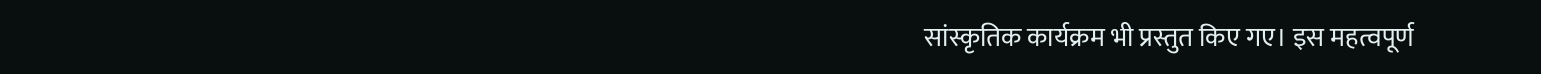सांस्कृतिक कार्यक्रम भी प्रस्तुत किए गए। इस महत्वपूर्ण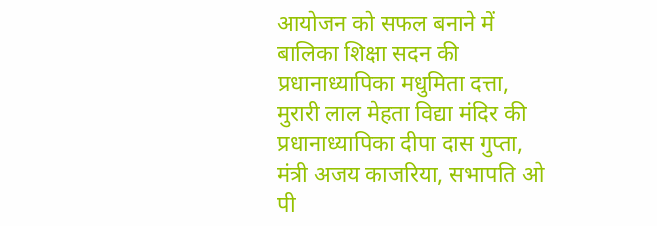आयोजन को सफल बनाने में बालिका शिक्षा सदन की प्रधानाध्यापिका मधुमिता दत्ता, मुरारी लाल मेहता विद्या मंदिर की प्रधानाध्यापिका दीपा दास गुप्ता, मंत्री अजय काजरिया, सभापति ओ पी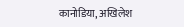कानोडिया, अखिलेश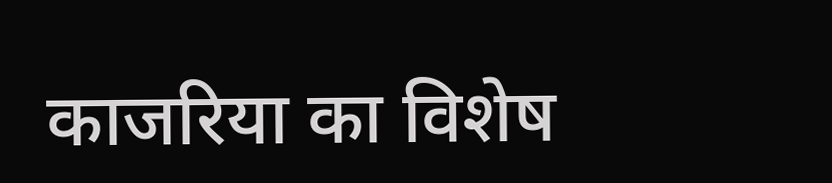काजरिया का विशेष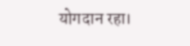योगदान रहा।